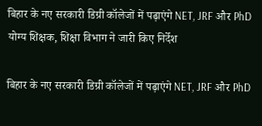बिहार के नए सरकारी डिग्री कॉलेजों में पढ़ाएंगे NET, JRF और PhD योग्य शिक्षक, शिक्षा विभाग ने जारी किए निर्देश

बिहार के नए सरकारी डिग्री कॉलेजों में पढ़ाएंगे NET, JRF और PhD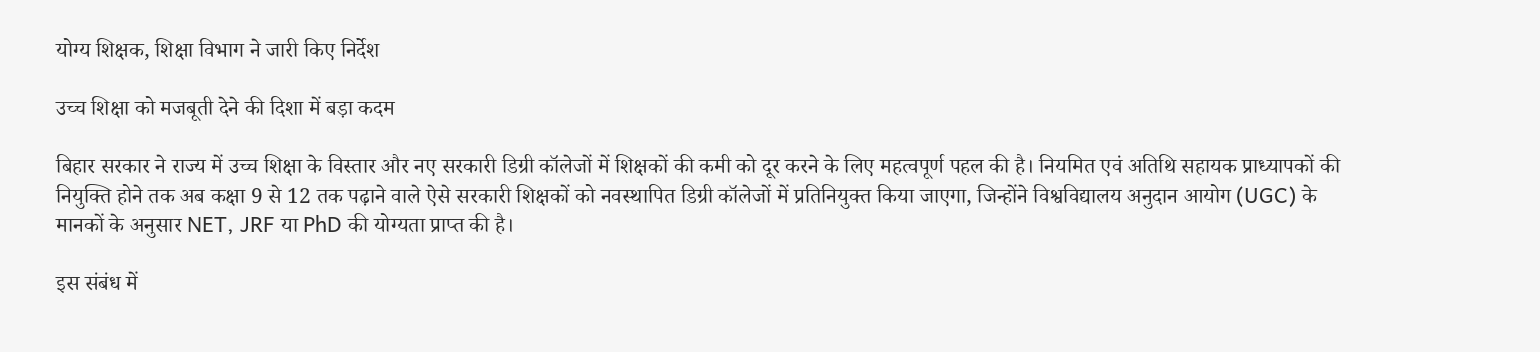योग्य शिक्षक, शिक्षा विभाग ने जारी किए निर्देश

उच्च शिक्षा को मजबूती देने की दिशा में बड़ा कदम

बिहार सरकार ने राज्य में उच्च शिक्षा के विस्तार और नए सरकारी डिग्री कॉलेजों में शिक्षकों की कमी को दूर करने के लिए महत्वपूर्ण पहल की है। नियमित एवं अतिथि सहायक प्राध्यापकों की नियुक्ति होने तक अब कक्षा 9 से 12 तक पढ़ाने वाले ऐसे सरकारी शिक्षकों को नवस्थापित डिग्री कॉलेजों में प्रतिनियुक्त किया जाएगा, जिन्होंने विश्वविद्यालय अनुदान आयोग (UGC) के मानकों के अनुसार NET, JRF या PhD की योग्यता प्राप्त की है।

इस संबंध में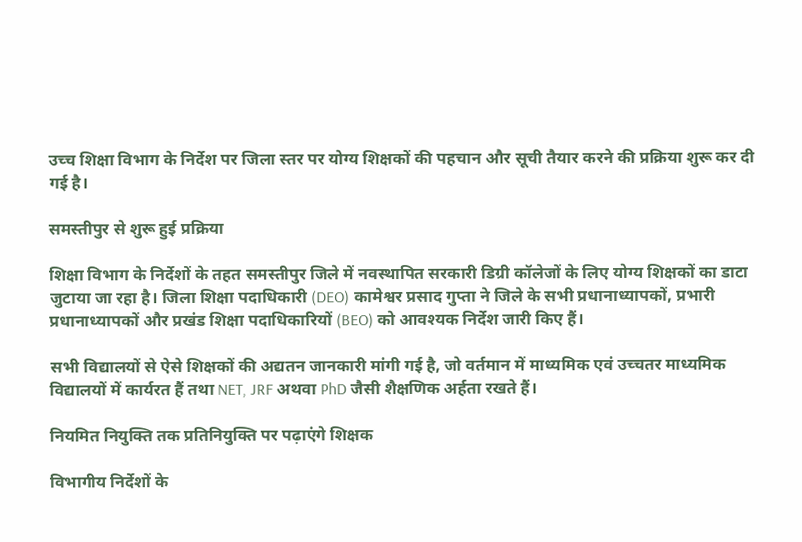उच्च शिक्षा विभाग के निर्देश पर जिला स्तर पर योग्य शिक्षकों की पहचान और सूची तैयार करने की प्रक्रिया शुरू कर दी गई है।

समस्तीपुर से शुरू हुई प्रक्रिया

शिक्षा विभाग के निर्देशों के तहत समस्तीपुर जिले में नवस्थापित सरकारी डिग्री कॉलेजों के लिए योग्य शिक्षकों का डाटा जुटाया जा रहा है। जिला शिक्षा पदाधिकारी (DEO) कामेश्वर प्रसाद गुप्ता ने जिले के सभी प्रधानाध्यापकों, प्रभारी प्रधानाध्यापकों और प्रखंड शिक्षा पदाधिकारियों (BEO) को आवश्यक निर्देश जारी किए हैं।

सभी विद्यालयों से ऐसे शिक्षकों की अद्यतन जानकारी मांगी गई है, जो वर्तमान में माध्यमिक एवं उच्चतर माध्यमिक विद्यालयों में कार्यरत हैं तथा NET, JRF अथवा PhD जैसी शैक्षणिक अर्हता रखते हैं।

नियमित नियुक्ति तक प्रतिनियुक्ति पर पढ़ाएंगे शिक्षक

विभागीय निर्देशों के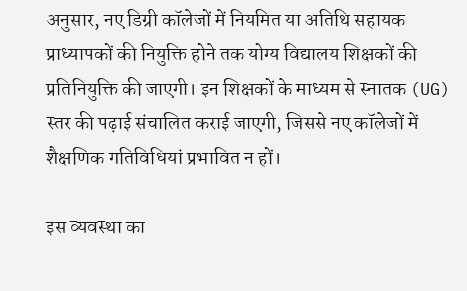अनुसार, नए डिग्री कॉलेजों में नियमित या अतिथि सहायक प्राध्यापकों की नियुक्ति होने तक योग्य विद्यालय शिक्षकों की प्रतिनियुक्ति की जाएगी। इन शिक्षकों के माध्यम से स्नातक (UG) स्तर की पढ़ाई संचालित कराई जाएगी, जिससे नए कॉलेजों में शैक्षणिक गतिविधियां प्रभावित न हों।

इस व्यवस्था का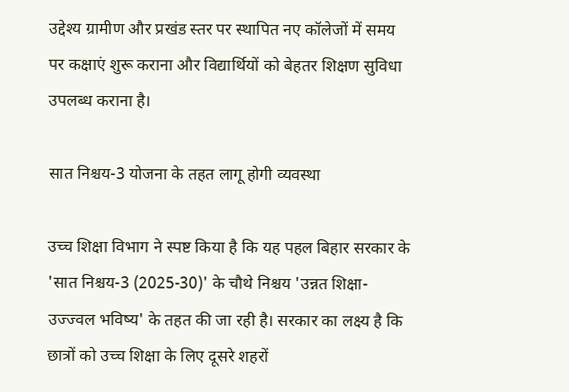उद्देश्य ग्रामीण और प्रखंड स्तर पर स्थापित नए कॉलेजों में समय पर कक्षाएं शुरू कराना और विद्यार्थियों को बेहतर शिक्षण सुविधा उपलब्ध कराना है।

सात निश्चय-3 योजना के तहत लागू होगी व्यवस्था

उच्च शिक्षा विभाग ने स्पष्ट किया है कि यह पहल बिहार सरकार के 'सात निश्चय-3 (2025-30)' के चौथे निश्चय 'उन्नत शिक्षा-उज्ज्वल भविष्य' के तहत की जा रही है। सरकार का लक्ष्य है कि छात्रों को उच्च शिक्षा के लिए दूसरे शहरों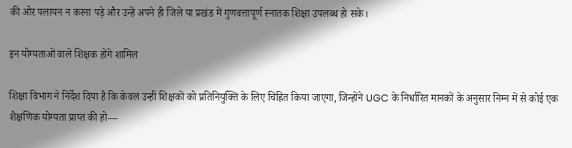की ओर पलायन न करना पड़े और उन्हें अपने ही जिले या प्रखंड में गुणवत्तापूर्ण स्नातक शिक्षा उपलब्ध हो सके।

इन योग्यताओं वाले शिक्षक होंगे शामिल

शिक्षा विभाग ने निर्देश दिया है कि केवल उन्हीं शिक्षकों को प्रतिनियुक्ति के लिए चिह्नित किया जाएगा, जिन्होंने UGC के निर्धारित मानकों के अनुसार निम्न में से कोई एक शैक्षणिक योग्यता प्राप्त की हो—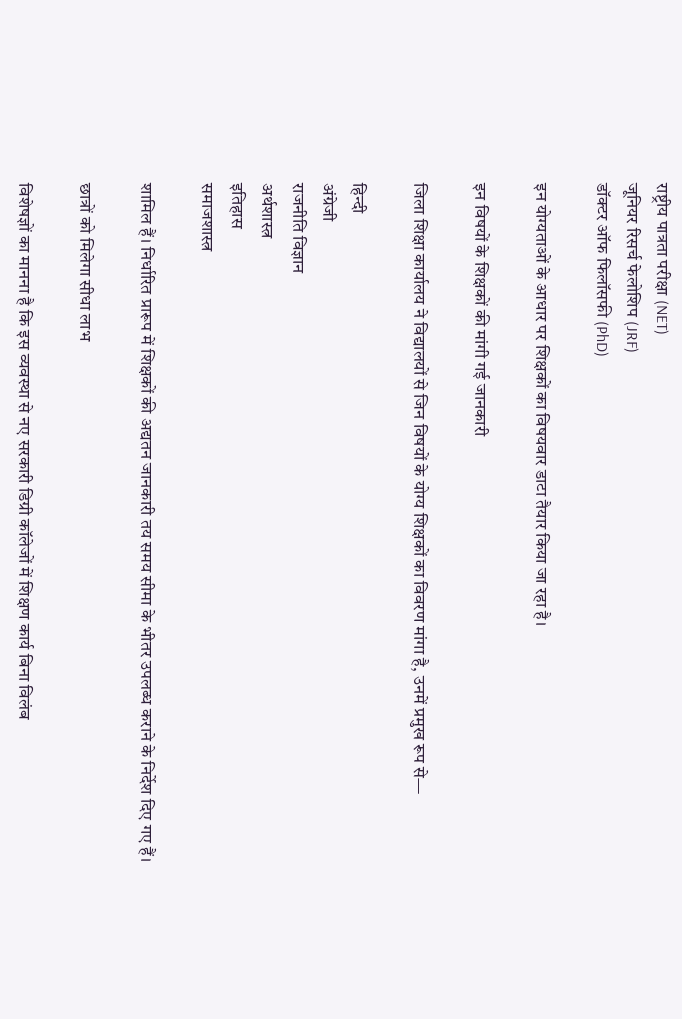राष्ट्रीय पात्रता परीक्षा (NET)
जूनियर रिसर्च फेलोशिप (JRF)
डॉक्टर ऑफ फिलॉसफी (PhD)

इन योग्यताओं के आधार पर शिक्षकों का विषयवार डाटा तैयार किया जा रहा है।

इन विषयों के शिक्षकों की मांगी गई जानकारी

जिला शिक्षा कार्यालय ने विद्यालयों से जिन विषयों के योग्य शिक्षकों का विवरण मांगा है, उनमें प्रमुख रूप से—

हिन्दी
अंग्रेजी
राजनीति विज्ञान
अर्थशास्त्र
इतिहास
समाजशास्त्र

शामिल हैं। निर्धारित प्रारूप में शिक्षकों की अद्यतन जानकारी तय समय सीमा के भीतर उपलब्ध कराने के निर्देश दिए गए हैं।

छात्रों को मिलेगा सीधा लाभ

विशेषज्ञों का मानना है कि इस व्यवस्था से नए सरकारी डिग्री कॉलेजों में शिक्षण कार्य बिना विलंब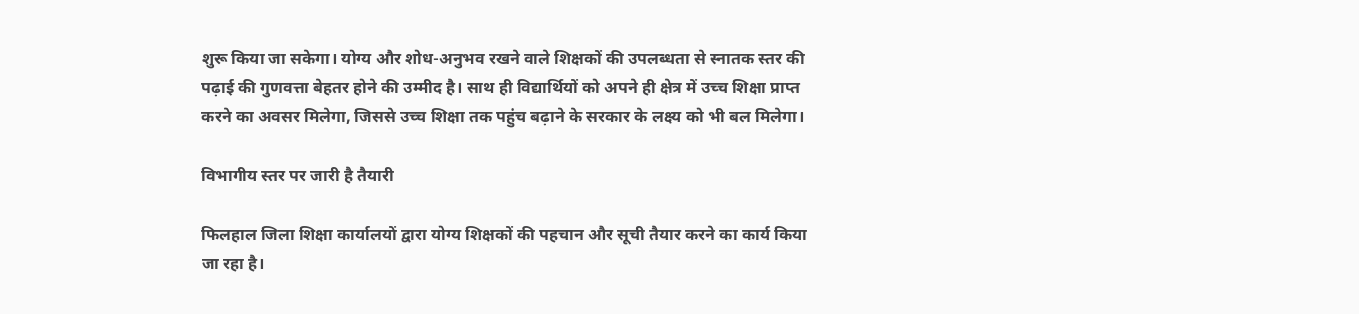शुरू किया जा सकेगा। योग्य और शोध-अनुभव रखने वाले शिक्षकों की उपलब्धता से स्नातक स्तर की पढ़ाई की गुणवत्ता बेहतर होने की उम्मीद है। साथ ही विद्यार्थियों को अपने ही क्षेत्र में उच्च शिक्षा प्राप्त करने का अवसर मिलेगा, जिससे उच्च शिक्षा तक पहुंच बढ़ाने के सरकार के लक्ष्य को भी बल मिलेगा।

विभागीय स्तर पर जारी है तैयारी

फिलहाल जिला शिक्षा कार्यालयों द्वारा योग्य शिक्षकों की पहचान और सूची तैयार करने का कार्य किया जा रहा है।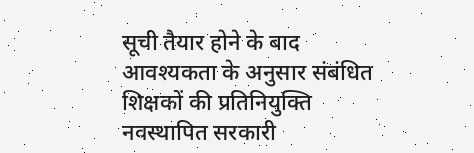सूची तैयार होने के बाद आवश्यकता के अनुसार संबंधित शिक्षकों की प्रतिनियुक्ति नवस्थापित सरकारी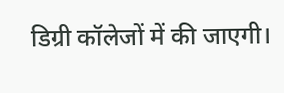डिग्री कॉलेजों में की जाएगी।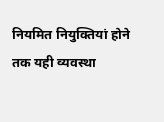नियमित नियुक्तियां होने तक यही व्यवस्था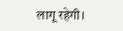लागू रहेगी।